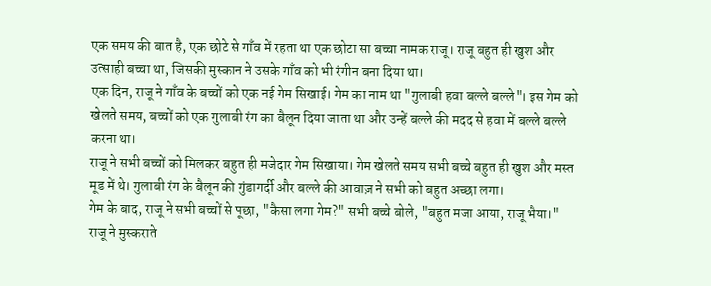एक समय की बात है, एक छोटे से गाँव में रहता था एक छोटा सा बच्चा नामक राजू। राजू बहुत ही खुश और उत्साही बच्चा था, जिसकी मुस्कान ने उसके गाँव को भी रंगीन बना दिया था।
एक दिन, राजू ने गाँव के बच्चों को एक नई गेम सिखाई। गेम का नाम था "गुलाबी हवा बल्ले बल्ले"। इस गेम को खेलते समय, बच्चों को एक गुलाबी रंग का बैलून दिया जाता था और उन्हें बल्ले की मदद से हवा में बल्ले बल्ले करना था।
राजू ने सभी बच्चों को मिलकर बहुत ही मजेदार गेम सिखाया। गेम खेलते समय सभी बच्चे बहुत ही खुश और मस्त मूड में थे। गुलाबी रंग के बैलून की गुंडागर्दी और बल्ले की आवाज़ ने सभी को बहुत अच्छा लगा।
गेम के बाद, राजू ने सभी बच्चों से पूछा, "कैसा लगा गेम?" सभी बच्चे बोले, "बहुत मजा आया, राजू भैया।"
राजू ने मुस्कराते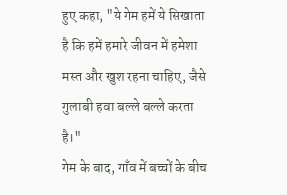हुए कहा, "ये गेम हमें ये सिखाता है कि हमें हमारे जीवन में हमेशा मस्त और खुश रहना चाहिए, जैसे गुलाबी हवा बल्ले बल्ले करता है।"
गेम के बाद, गाँव में बच्चों के बीच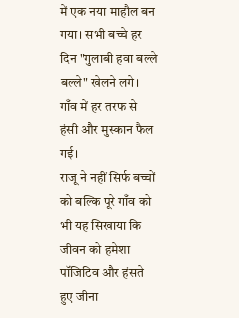में एक नया माहौल बन गया। सभी बच्चे हर दिन "गुलाबी हवा बल्ले बल्ले" खेलने लगे। गाँव में हर तरफ से हंसी और मुस्कान फैल गई।
राजू ने नहीं सिर्फ बच्चों को बल्कि पूरे गाँव को भी यह सिखाया कि जीवन को हमेशा पॉजिटिव और हंसते हुए जीना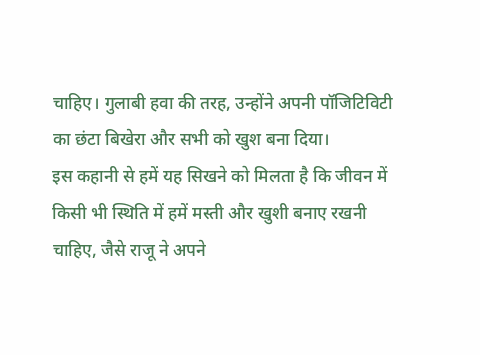चाहिए। गुलाबी हवा की तरह, उन्होंने अपनी पॉजिटिविटी का छंटा बिखेरा और सभी को खुश बना दिया।
इस कहानी से हमें यह सिखने को मिलता है कि जीवन में किसी भी स्थिति में हमें मस्ती और खुशी बनाए रखनी चाहिए, जैसे राजू ने अपने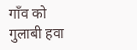गाँव को गुलाबी हवा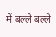में बल्ले बल्ले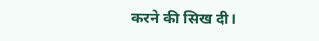करने की सिख दी।